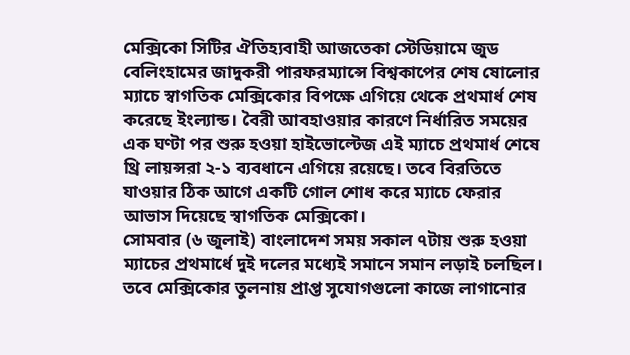মেক্সিকো সিটির ঐতিহ্যবাহী আজতেকা স্টেডিয়ামে জুড বেলিংহামের জাদুকরী পারফরম্যান্সে বিশ্বকাপের শেষ ষোলোর ম্যাচে স্বাগতিক মেক্সিকোর বিপক্ষে এগিয়ে থেকে প্রথমার্ধ শেষ করেছে ইংল্যান্ড। বৈরী আবহাওয়ার কারণে নির্ধারিত সময়ের এক ঘণ্টা পর শুরু হওয়া হাইভোল্টেজ এই ম্যাচে প্রথমার্ধ শেষে থ্রি লায়ন্সরা ২-১ ব্যবধানে এগিয়ে রয়েছে। তবে বিরতিতে যাওয়ার ঠিক আগে একটি গোল শোধ করে ম্যাচে ফেরার আভাস দিয়েছে স্বাগতিক মেক্সিকো।
সোমবার (৬ জুলাই) বাংলাদেশ সময় সকাল ৭টায় শুরু হওয়া ম্যাচের প্রথমার্ধে দুই দলের মধ্যেই সমানে সমান লড়াই চলছিল। তবে মেক্সিকোর তুলনায় প্রাপ্ত সুযোগগুলো কাজে লাগানোর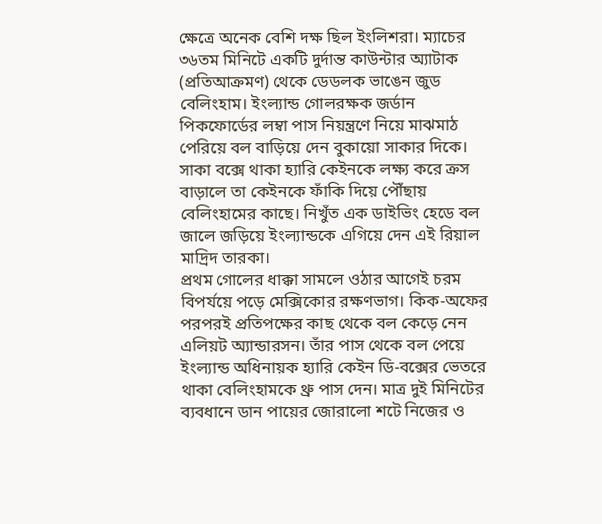ক্ষেত্রে অনেক বেশি দক্ষ ছিল ইংলিশরা। ম্যাচের ৩৬তম মিনিটে একটি দুর্দান্ত কাউন্টার অ্যাটাক (প্রতিআক্রমণ) থেকে ডেডলক ভাঙেন জুড বেলিংহাম। ইংল্যান্ড গোলরক্ষক জর্ডান পিকফোর্ডের লম্বা পাস নিয়ন্ত্রণে নিয়ে মাঝমাঠ পেরিয়ে বল বাড়িয়ে দেন বুকায়ো সাকার দিকে। সাকা বক্সে থাকা হ্যারি কেইনকে লক্ষ্য করে ক্রস বাড়ালে তা কেইনকে ফাঁকি দিয়ে পৌঁছায় বেলিংহামের কাছে। নিখুঁত এক ডাইভিং হেডে বল জালে জড়িয়ে ইংল্যান্ডকে এগিয়ে দেন এই রিয়াল মাদ্রিদ তারকা।
প্রথম গোলের ধাক্কা সামলে ওঠার আগেই চরম বিপর্যয়ে পড়ে মেক্সিকোর রক্ষণভাগ। কিক-অফের পরপরই প্রতিপক্ষের কাছ থেকে বল কেড়ে নেন এলিয়ট অ্যান্ডারসন। তাঁর পাস থেকে বল পেয়ে ইংল্যান্ড অধিনায়ক হ্যারি কেইন ডি-বক্সের ভেতরে থাকা বেলিংহামকে থ্রু পাস দেন। মাত্র দুই মিনিটের ব্যবধানে ডান পায়ের জোরালো শটে নিজের ও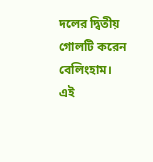দলের দ্বিতীয় গোলটি করেন বেলিংহাম।
এই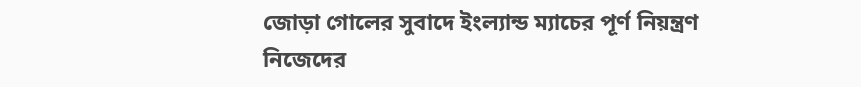জোড়া গোলের সুবাদে ইংল্যান্ড ম্যাচের পূর্ণ নিয়ন্ত্রণ নিজেদের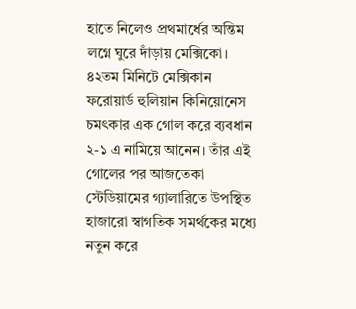হাতে নিলেও প্রথমার্ধের অন্তিম লগ্নে ঘুরে দাঁড়ায় মেক্সিকো। ৪২তম মিনিটে মেক্সিকান ফরোয়ার্ড হুলিয়ান কিনিয়োনেস চমৎকার এক গোল করে ব্যবধান ২-১ এ নামিয়ে আনেন। তাঁর এই গোলের পর আজতেকা স্টেডিয়ামের গ্যালারিতে উপস্থিত হাজারো স্বাগতিক সমর্থকের মধ্যে নতুন করে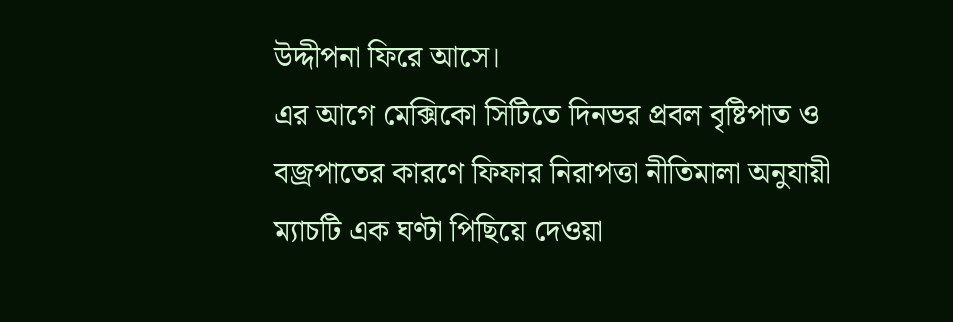উদ্দীপনা ফিরে আসে।
এর আগে মেক্সিকো সিটিতে দিনভর প্রবল বৃষ্টিপাত ও বজ্রপাতের কারণে ফিফার নিরাপত্তা নীতিমালা অনুযায়ী ম্যাচটি এক ঘণ্টা পিছিয়ে দেওয়া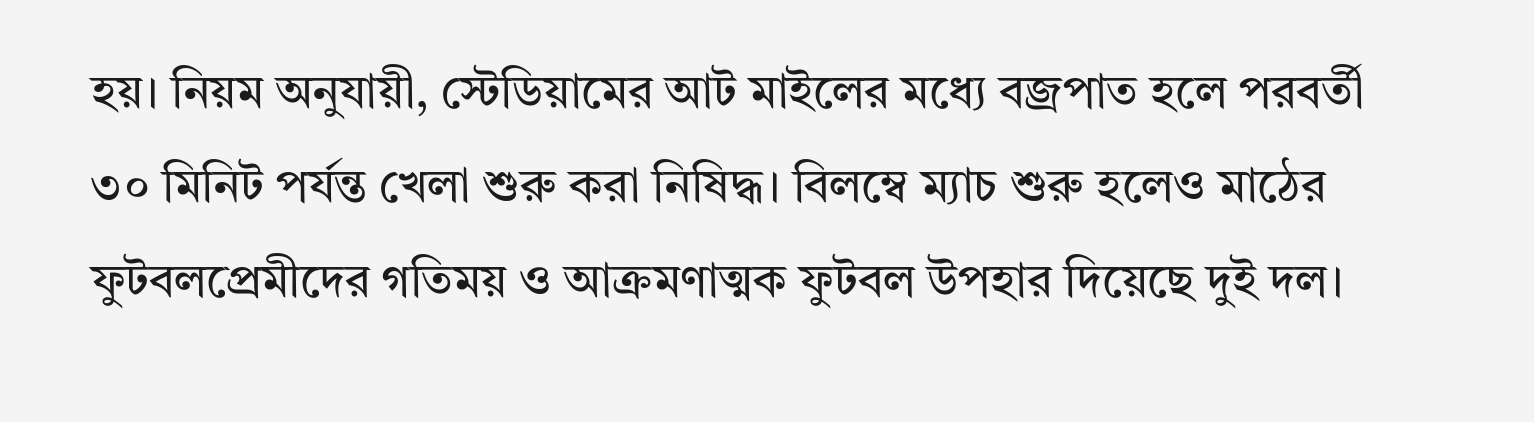হয়। নিয়ম অনুযায়ী, স্টেডিয়ামের আট মাইলের মধ্যে বজ্রপাত হলে পরবর্তী ৩০ মিনিট পর্যন্ত খেলা শুরু করা নিষিদ্ধ। বিলম্বে ম্যাচ শুরু হলেও মাঠের ফুটবলপ্রেমীদের গতিময় ও আক্রমণাত্মক ফুটবল উপহার দিয়েছে দুই দল।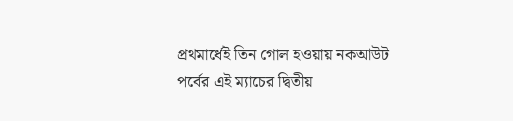প্রথমার্ধেই তিন গোল হওয়ায় নকআউট পর্বের এই ম্যাচের দ্বিতীয়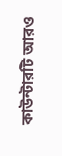কাউন্টারটি আরও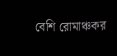বেশি রোমাঞ্চকর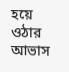হয়ে ওঠার আভাস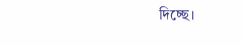দিচ্ছে।